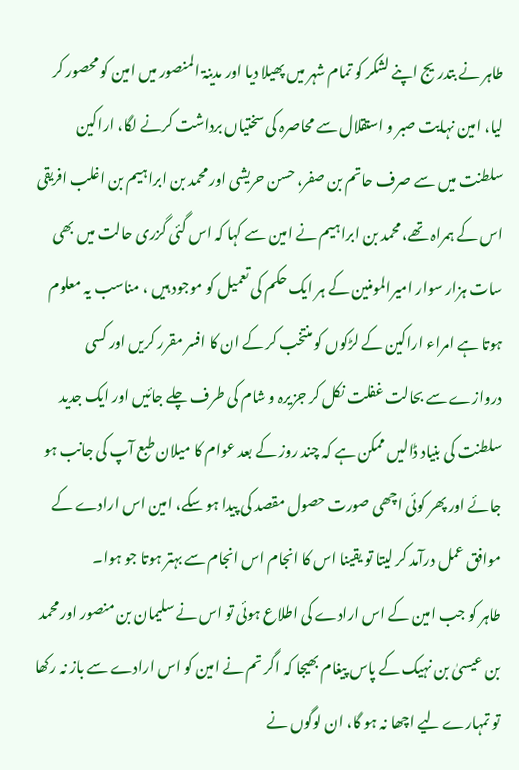طاہر نے بتدریج اپنے لشکر کو تمام شہر میں پھیلا دیا اور مدینۃ المنصور میں امین کو محصور کر لیا، امین نہایت صبر و استقلال سے محاصرہ کی سختیاں برداشت کرنے لگا، اراکین سلطنت میں سے صرف حاتم بن صفر، حسن حریشی اور محمد بن ابراہیم بن اغلب افریقی اس کے ہمراہ تھے، محمد بن ابراہیم نے امین سے کہا کہ اس گئی گزری حالت میں بھی سات ہزار سوار امیرالمومنین کے ہر ایک حکم کی تعمیل کو موجود ہیں ، مناسب یہ معلوم ہوتا ہے امراء اراکین کے لڑکوں کو منتخب کر کے ان کا افسر مقرر کریں اور کسی دروازے سے بحالت غفلت نکل کر جزیرہ و شام کی طرف چلے جائیں اور ایک جدید سلطنت کی بنیاد ڈالیں ممکن ہے کہ چند روز کے بعد عوام کا میلان طبع آپ کی جانب ہو جائے اور پھر کوئی اچھی صورت حصول مقصد کی پیدا ہو سکے، امین اس ارادے کے موافق عمل درآمد کر لیتا تو یقینا اس کا انجام اس انجام سے بہتر ہوتا جو ہوا۔
طاہر کو جب امین کے اس ارادے کی اطلاع ہوئی تو اس نے سلیمان بن منصور اور محمد بن عیسیٰ بن نہیک کے پاس پیغام بھیجا کہ اگر تم نے امین کو اس ارادے سے باز نہ رکھا تو تمہارے لیے اچھا نہ ہو گا، ان لوگوں نے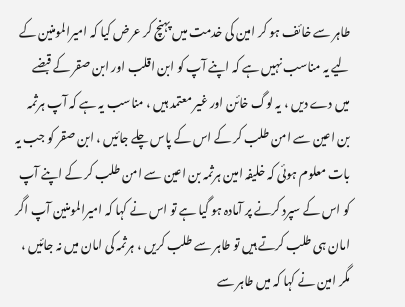طاہر سے خائف ہو کر امین کی خدمت میں پہنچ کر عرض کیا کہ امیرالمومنین کے لیے یہ مناسب نہیں ہے کہ اپنے آپ کو ابن اقلب اور ابن صقر کے قبضے میں دے دیں ، یہ لوگ خائن اور غیر معتمد ہیں ، مناسب یہ ہے کہ آپ ہرثمہ بن اعین سے امن طلب کر کے اس کے پاس چلے جائیں ، ابن صقر کو جب یہ بات معلوم ہوئی کہ خلیفہ امین ہرثمہ بن اعین سے امن طلب کر کے اپنے آپ کو اس کے سپرد کرنے پر آمادہ ہو گیا ہے تو اس نے کہا کہ امیرالمومنین آپ اگر امان ہی طلب کرتے ہیں تو طاہر سے طلب کریں ، ہرثمہ کی امان میں نہ جائیں ، مگر امین نے کہا کہ میں طاہر سے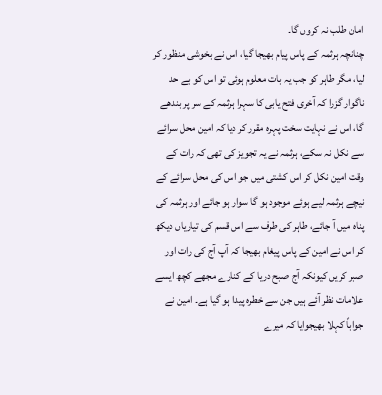امان طلب نہ کروں گا۔
چنانچہ ہرثمہ کے پاس پیام بھیجا گیا، اس نے بخوشی منظور کر لیا، مگر طاہر کو جب یہ بات معلوم ہوئی تو اس کو بے حد ناگوار گزرا کہ آخری فتح یابی کا سہرا ہرثمہ کے سر پر بندھے گا، اس نے نہایت سخت پہرہ مقرر کر دیا کہ امین محل سرائے سے نکل نہ سکے، ہرثمہ نے یہ تجویز کی تھی کہ رات کے وقت امین نکل کر اس کشتی میں جو اس کی محل سرائے کے نیچے ہرثمہ لیے ہوئے موجود ہو گا سوار ہو جائے اور ہرثمہ کی پناہ میں آ جائے، طاہر کی طرف سے اس قسم کی تیاریاں دیکھ کر اس نے امین کے پاس پیغام بھیجا کہ آپ آج کی رات اور صبر کریں کیونکہ آج صبح دریا کے کنارے مجھے کچھ ایسے علامات نظر آئے ہیں جن سے خطرہ پیدا ہو گیا ہے۔ امین نے جواباً کہلا بھیجوایا کہ میرے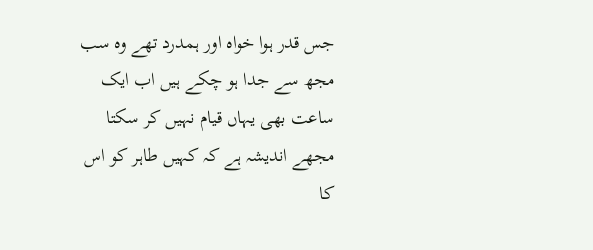جس قدر ہوا خواہ اور ہمدرد تھے وہ سب مجھ سے جدا ہو چکے ہیں اب ایک ساعت بھی یہاں قیام نہیں کر سکتا مجھے اندیشہ ہے کہ کہیں طاہر کو اس کا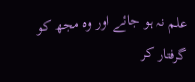علم نہ ہو جائے اور وہ مجھ کو گرفتار کر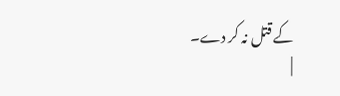کے قتل نہ کر دے۔
|